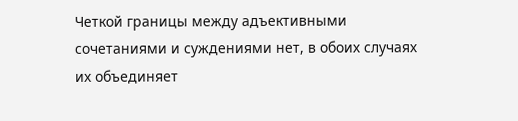Четкой границы между адъективными сочетаниями и суждениями нет, в обоих случаях их объединяет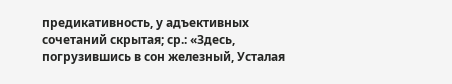предикативность, у адъективных сочетаний скрытая; ср.: «Здесь, погрузившись в сон железный, Усталая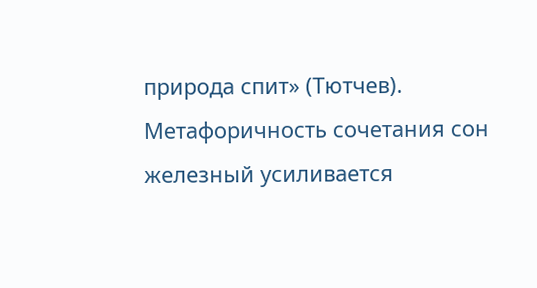природа спит» (Тютчев). Метафоричность сочетания сон железный усиливается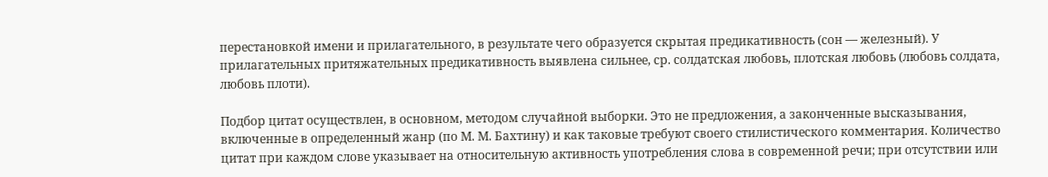перестановкой имени и прилагательного, в результате чего образуется скрытая предикативность (сон — железный). У прилагательных притяжательных предикативность выявлена сильнее, ср. солдатская любовь, плотская любовь (любовь солдата, любовь плоти).

Подбор цитат осуществлен, в основном, методом случайной выборки. Это не предложения, а законченные высказывания, включенные в определенный жанр (по М. М. Бахтину) и как таковые требуют своего стилистического комментария. Количество цитат при каждом слове указывает на относительную активность употребления слова в современной речи; при отсутствии или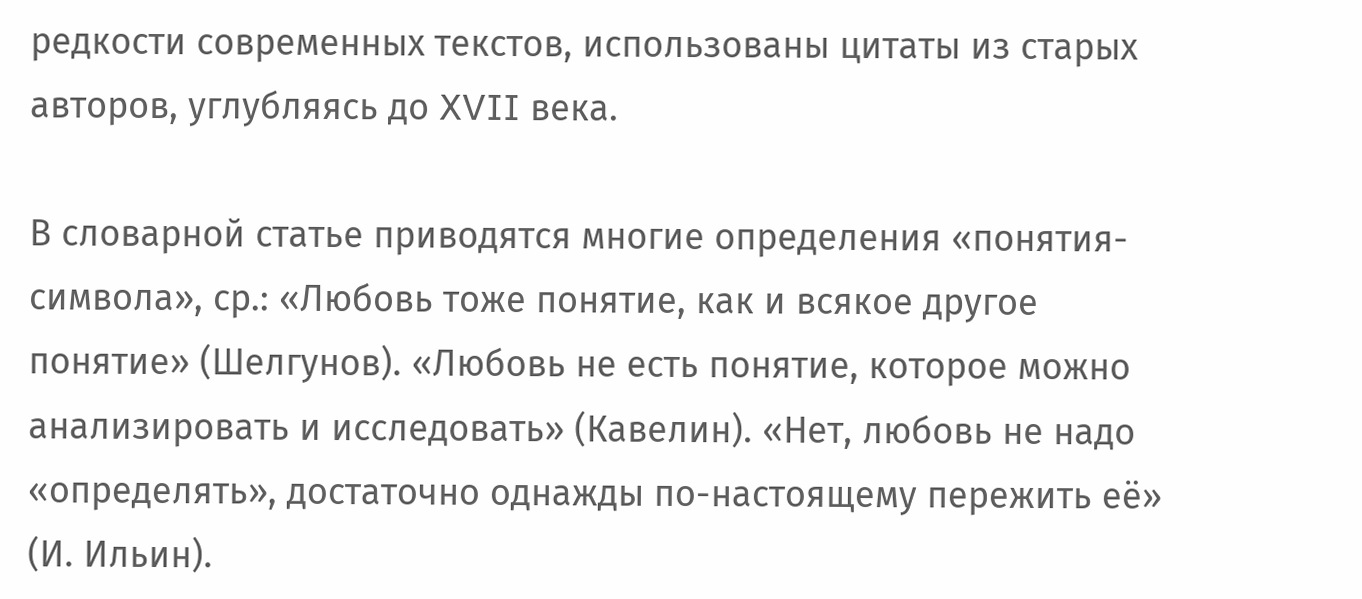редкости современных текстов, использованы цитаты из старых авторов, углубляясь до XVII века.

В словарной статье приводятся многие определения «понятия- символа», ср.: «Любовь тоже понятие, как и всякое другое понятие» (Шелгунов). «Любовь не есть понятие, которое можно анализировать и исследовать» (Кавелин). «Нет, любовь не надо «определять», достаточно однажды по-настоящему пережить её» (И. Ильин).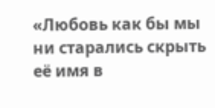«Любовь как бы мы ни старались скрыть её имя в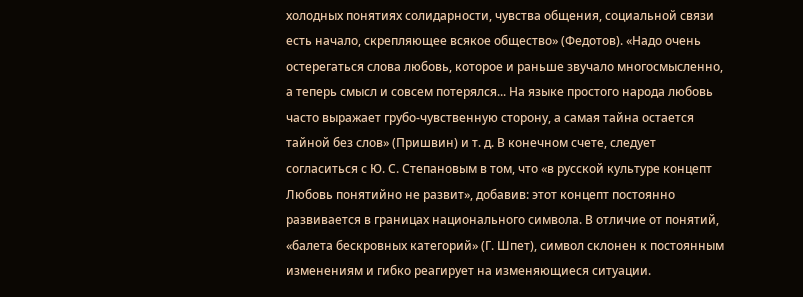холодных понятиях солидарности, чувства общения, социальной связи есть начало, скрепляющее всякое общество» (Федотов). «Надо очень остерегаться слова любовь, которое и раньше звучало многосмысленно, а теперь смысл и совсем потерялся... На языке простого народа любовь часто выражает грубо-чувственную сторону, а самая тайна остается тайной без слов» (Пришвин) и т. д. В конечном счете, следует согласиться с Ю. С. Степановым в том, что «в русской культуре концепт Любовь понятийно не развит», добавив: этот концепт постоянно развивается в границах национального символа. В отличие от понятий, «балета бескровных категорий» (Г. Шпет), символ склонен к постоянным изменениям и гибко реагирует на изменяющиеся ситуации.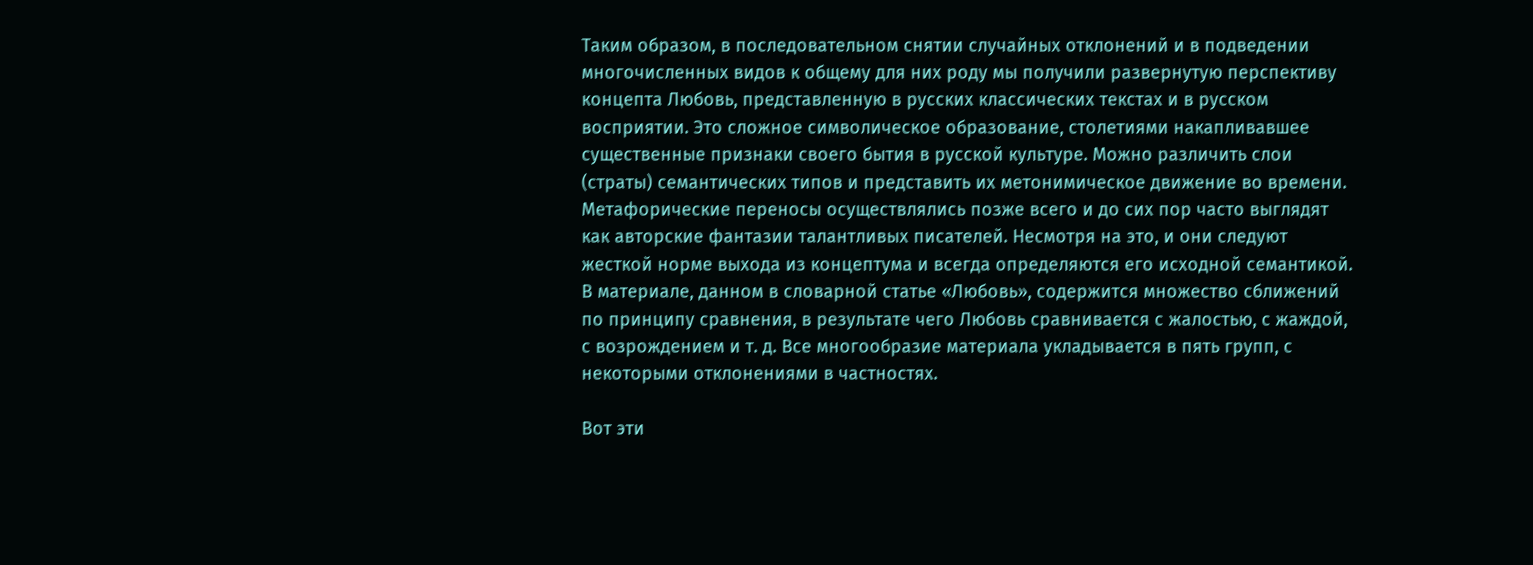Таким образом, в последовательном снятии случайных отклонений и в подведении многочисленных видов к общему для них роду мы получили развернутую перспективу концепта Любовь, представленную в русских классических текстах и в русском восприятии. Это сложное символическое образование, столетиями накапливавшее существенные признаки своего бытия в русской культуре. Можно различить слои (страты) семантических типов и представить их метонимическое движение во времени. Метафорические переносы осуществлялись позже всего и до сих пор часто выглядят как авторские фантазии талантливых писателей. Несмотря на это, и они следуют жесткой норме выхода из концептума и всегда определяются его исходной семантикой. В материале, данном в словарной статье «Любовь», содержится множество сближений по принципу сравнения, в результате чего Любовь сравнивается с жалостью, с жаждой, с возрождением и т. д. Все многообразие материала укладывается в пять групп, с некоторыми отклонениями в частностях.

Вот эти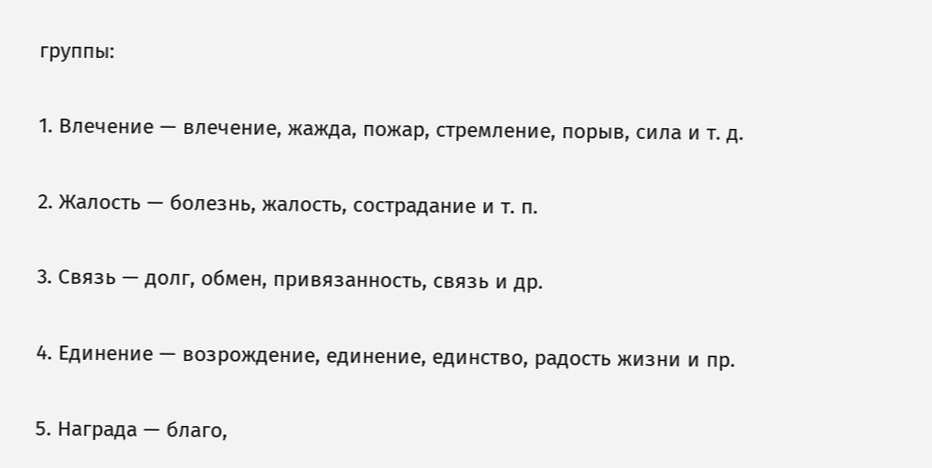группы:

1. Влечение — влечение, жажда, пожар, стремление, порыв, сила и т. д.

2. Жалость — болезнь, жалость, сострадание и т. п.

3. Связь — долг, обмен, привязанность, связь и др.

4. Единение — возрождение, единение, единство, радость жизни и пр.

5. Награда — благо,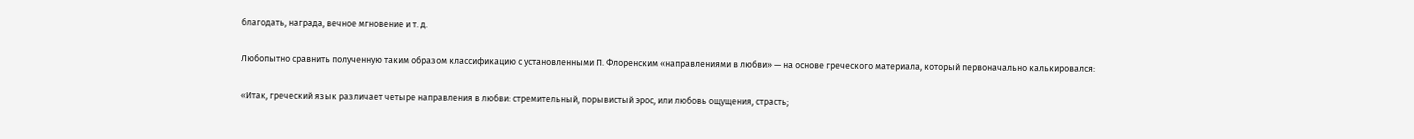благодать, награда, вечное мгновение и т. д.

Любопытно сравнить полученную таким образом классификацию с установленными П. Флоренским «направлениями в любви» — на основе греческого материала, который первоначально калькировался:

«Итак, греческий язык различает четыре направления в любви: стремительный, порывистый эрос, или любовь ощущения, страсть;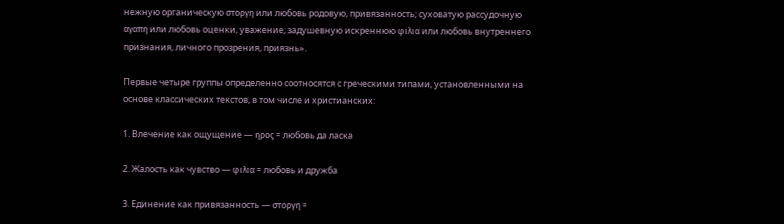нежную органическую στοργη или любовь родовую, привязанность; суховатую рассудочную αγαπη или любовь оценки, уважение; задушевную искреннюю φιλια или любовь внутреннего признания, личного прозрения, приязнь».

Первые четыре группы определенно соотносятся с греческими типами, установленными на основе классических текстов, в том числе и христианских:

1. Влечение как ощущение — ηρος = любовь да ласка

2. Жалость как чувство — φιλια = любовь и дружба

3. Единение как привязанность — στοργη =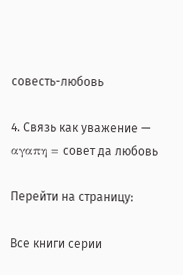совесть-любовь

4. Связь как уважение — αγαπη = совет да любовь

Перейти на страницу:

Все книги серии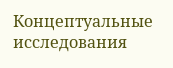Концептуальные исследования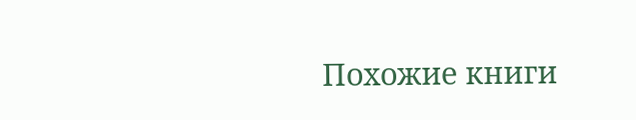Похожие книги